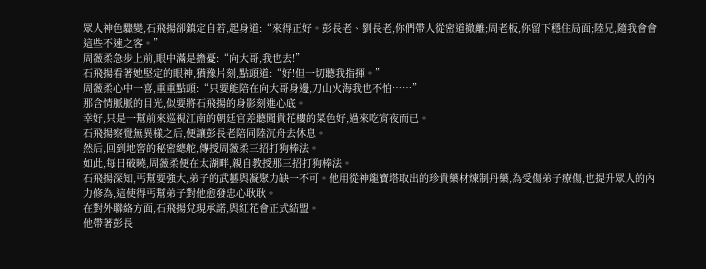眾人神色驟變,石飛揚卻鎮定自若,起身道:“來得正好。彭長老、劉長老,你們帶人從密道撤離;周老板,你留下穩住局面;陸兄,隨我會會這些不速之客。”
周薇柔急步上前,眼中滿是擔憂:“向大哥,我也去!”
石飛揚看著她堅定的眼神,猶豫片刻,點頭道:“好!但一切聽我指揮。”
周薇柔心中一喜,重重點頭:“只要能陪在向大哥身邊,刀山火海我也不怕……”
那含情脈脈的目光,似要將石飛揚的身影刻進心底。
幸好,只是一幫前來巡視江南的朝廷官差聽聞貴花樓的菜色好,過來吃宵夜而已。
石飛揚察覺無異樣之后,便讓彭長老陪同陸沉舟去休息。
然后,回到地窖的秘密總舵,傳授周薇柔三招打狗棒法。
如此,每日破曉,周薇柔便在太湖畔,親自教授那三招打狗棒法。
石飛揚深知,丐幫要強大,弟子的武藝與凝聚力缺一不可。他用從神龍寶塔取出的珍貴藥材煉制丹藥,為受傷弟子療傷,也提升眾人的內力修為,這使得丐幫弟子對他愈發忠心耿耿。
在對外聯絡方面,石飛揚兌現承諾,與紅花會正式結盟。
他帶著彭長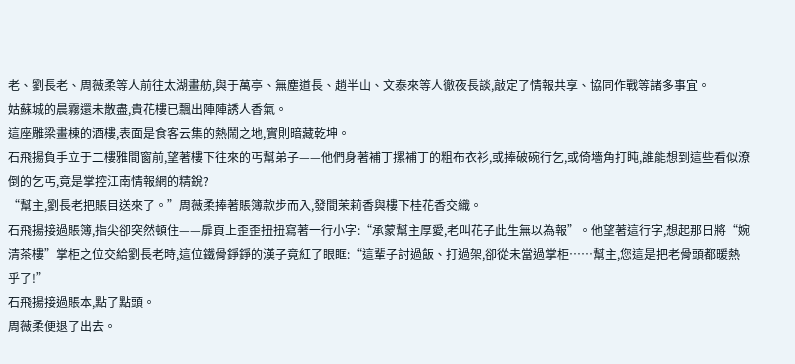老、劉長老、周薇柔等人前往太湖畫舫,與于萬亭、無塵道長、趙半山、文泰來等人徹夜長談,敲定了情報共享、協同作戰等諸多事宜。
姑蘇城的晨霧還未散盡,貴花樓已飄出陣陣誘人香氣。
這座雕梁畫棟的酒樓,表面是食客云集的熱鬧之地,實則暗藏乾坤。
石飛揚負手立于二樓雅間窗前,望著樓下往來的丐幫弟子——他們身著補丁摞補丁的粗布衣衫,或捧破碗行乞,或倚墻角打盹,誰能想到這些看似潦倒的乞丐,竟是掌控江南情報網的精銳?
“幫主,劉長老把賬目送來了。”周薇柔捧著賬簿款步而入,發間茉莉香與樓下桂花香交織。
石飛揚接過賬簿,指尖卻突然頓住——扉頁上歪歪扭扭寫著一行小字:“承蒙幫主厚愛,老叫花子此生無以為報”。他望著這行字,想起那日將“婉清茶樓”掌柜之位交給劉長老時,這位鐵骨錚錚的漢子竟紅了眼眶:“這輩子討過飯、打過架,卻從未當過掌柜……幫主,您這是把老骨頭都暖熱乎了!”
石飛揚接過賬本,點了點頭。
周薇柔便退了出去。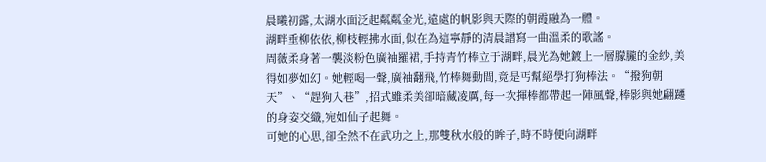晨曦初露,太湖水面泛起粼粼金光,遠處的帆影與天際的朝霞融為一體。
湖畔垂柳依依,柳枝輕拂水面,似在為這寧靜的清晨譜寫一曲溫柔的歌謠。
周薇柔身著一襲淡粉色廣袖羅裙,手持青竹棒立于湖畔,晨光為她鍍上一層朦朧的金紗,美得如夢如幻。她輕喝一聲,廣袖翻飛,竹棒舞動間,竟是丐幫絕學打狗棒法。“撥狗朝天”、“趕狗入巷”,招式雖柔美卻暗藏凌厲,每一次揮棒都帶起一陣風聲,棒影與她翩躚的身姿交織,宛如仙子起舞。
可她的心思,卻全然不在武功之上,那雙秋水般的眸子,時不時便向湖畔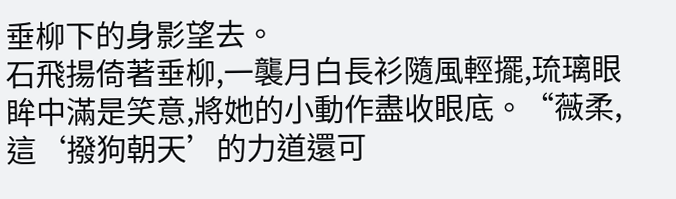垂柳下的身影望去。
石飛揚倚著垂柳,一襲月白長衫隨風輕擺,琉璃眼眸中滿是笑意,將她的小動作盡收眼底。“薇柔,這‘撥狗朝天’的力道還可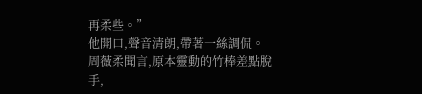再柔些。”
他開口,聲音清朗,帶著一絲調侃。
周薇柔聞言,原本靈動的竹棒差點脫手,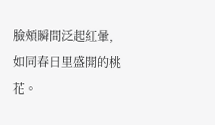臉頰瞬間泛起紅暈,如同春日里盛開的桃花。